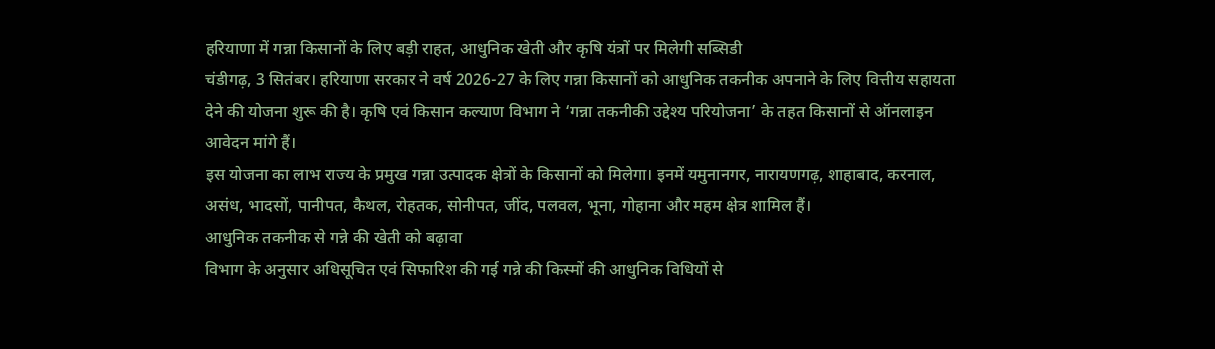हरियाणा में गन्ना किसानों के लिए बड़ी राहत, आधुनिक खेती और कृषि यंत्रों पर मिलेगी सब्सिडी
चंडीगढ़, 3 सितंबर। हरियाणा सरकार ने वर्ष 2026-27 के लिए गन्ना किसानों को आधुनिक तकनीक अपनाने के लिए वित्तीय सहायता देने की योजना शुरू की है। कृषि एवं किसान कल्याण विभाग ने ‘गन्ना तकनीकी उद्देश्य परियोजना’ के तहत किसानों से ऑनलाइन आवेदन मांगे हैं।
इस योजना का लाभ राज्य के प्रमुख गन्ना उत्पादक क्षेत्रों के किसानों को मिलेगा। इनमें यमुनानगर, नारायणगढ़, शाहाबाद, करनाल, असंध, भादसों, पानीपत, कैथल, रोहतक, सोनीपत, जींद, पलवल, भूना, गोहाना और महम क्षेत्र शामिल हैं।
आधुनिक तकनीक से गन्ने की खेती को बढ़ावा
विभाग के अनुसार अधिसूचित एवं सिफारिश की गई गन्ने की किस्मों की आधुनिक विधियों से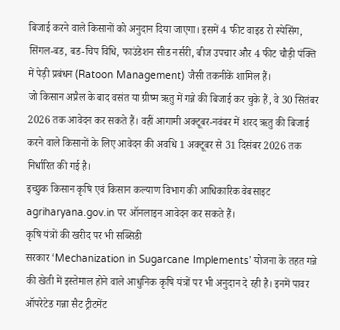बिजाई करने वाले किसानों को अनुदान दिया जाएगा। इसमें 4 फीट वाइड रो स्पेसिंग, सिंगल-बड, बड-चिप विधि, फाउंडेशन सीड नर्सरी, बीज उपचार और 4 फीट चौड़ी पंक्ति में पेड़ी प्रबंधन (Ratoon Management) जैसी तकनीकें शामिल हैं।
जो किसान अप्रैल के बाद वसंत या ग्रीष्म ऋतु में गन्ने की बिजाई कर चुके हैं, वे 30 सितंबर 2026 तक आवेदन कर सकते हैं। वहीं आगामी अक्टूबर-नवंबर में शरद ऋतु की बिजाई करने वाले किसानों के लिए आवेदन की अवधि 1 अक्टूबर से 31 दिसंबर 2026 तक निर्धारित की गई है।
इच्छुक किसान कृषि एवं किसान कल्याण विभाग की आधिकारिक वेबसाइट agriharyana.gov.in पर ऑनलाइन आवेदन कर सकते हैं।
कृषि यंत्रों की खरीद पर भी सब्सिडी
सरकार ‘Mechanization in Sugarcane Implements’ योजना के तहत गन्ने की खेती में इस्तेमाल होने वाले आधुनिक कृषि यंत्रों पर भी अनुदान दे रही है। इनमें पावर ऑपरेटेड गन्ना सैट ट्रीटमेंट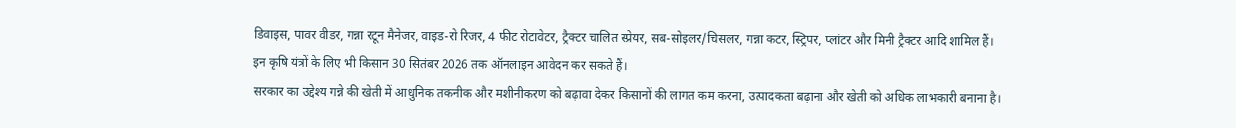डिवाइस, पावर वीडर, गन्ना रटून मैनेजर, वाइड-रो रिजर, 4 फीट रोटावेटर, ट्रैक्टर चालित स्प्रेयर, सब-सोइलर/चिसलर, गन्ना कटर, स्ट्रिपर, प्लांटर और मिनी ट्रैक्टर आदि शामिल हैं।
इन कृषि यंत्रों के लिए भी किसान 30 सितंबर 2026 तक ऑनलाइन आवेदन कर सकते हैं।
सरकार का उद्देश्य गन्ने की खेती में आधुनिक तकनीक और मशीनीकरण को बढ़ावा देकर किसानों की लागत कम करना, उत्पादकता बढ़ाना और खेती को अधिक लाभकारी बनाना है।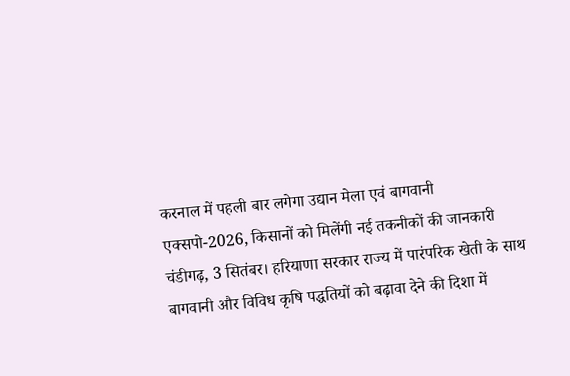करनाल में पहली बार लगेगा उद्यान मेला एवं बागवानी एक्सपो-2026, किसानों को मिलेंगी नई तकनीकों की जानकारी
चंडीगढ़, 3 सितंबर। हरियाणा सरकार राज्य में पारंपरिक खेती के साथ बागवानी और विविध कृषि पद्धतियों को बढ़ावा देने की दिशा में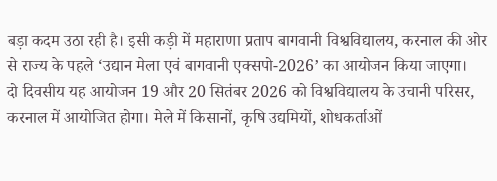बड़ा कदम उठा रही है। इसी कड़ी में महाराणा प्रताप बागवानी विश्वविद्यालय, करनाल की ओर से राज्य के पहले ‘उद्यान मेला एवं बागवानी एक्सपो-2026’ का आयोजन किया जाएगा।
दो दिवसीय यह आयोजन 19 और 20 सितंबर 2026 को विश्वविद्यालय के उचानी परिसर, करनाल में आयोजित होगा। मेले में किसानों, कृषि उद्यमियों, शोधकर्ताओं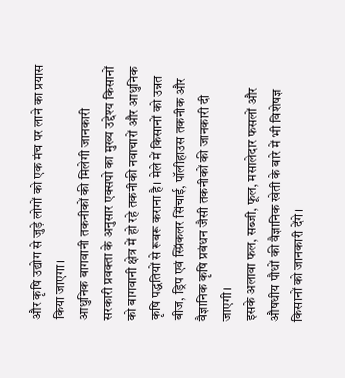और कृषि उद्योग से जुड़े लोगों को एक मंच पर लाने का प्रयास किया जाएगा।
आधुनिक बागवानी तकनीकों की मिलेगी जानकारी
सरकारी प्रवक्ता के अनुसार एक्सपो का मुख्य उद्देश्य किसानों को बागवानी क्षेत्र में हो रहे तकनीकी नवाचारों और आधुनिक कृषि पद्धतियों से रूबरू कराना है। मेले में किसानों को उन्नत बीज, ड्रिप एवं स्प्रिंकलर सिंचाई, पॉलीहाउस तकनीक और वैज्ञानिक कृषि प्रबंधन जैसी तकनीकों की जानकारी दी जाएगी।
इसके अलावा फल, सब्जी, फूल, मसालेदार फसलों और औषधीय पौधों की वैज्ञानिक खेती के बारे में भी विशेषज्ञ किसानों को जानकारी देंगे।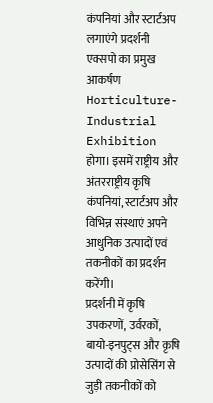कंपनियां और स्टार्टअप लगाएंगे प्रदर्शनी
एक्सपो का प्रमुख आकर्षण Horticulture-Industrial Exhibition होगा। इसमें राष्ट्रीय और अंतरराष्ट्रीय कृषि कंपनियां, स्टार्टअप और विभिन्न संस्थाएं अपने आधुनिक उत्पादों एवं तकनीकों का प्रदर्शन करेंगी।
प्रदर्शनी में कृषि उपकरणों, उर्वरकों, बायो-इनपुट्स और कृषि उत्पादों की प्रोसेसिंग से जुड़ी तकनीकों को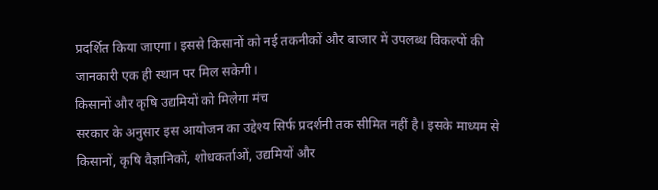प्रदर्शित किया जाएगा। इससे किसानों को नई तकनीकों और बाजार में उपलब्ध विकल्पों की जानकारी एक ही स्थान पर मिल सकेगी।
किसानों और कृषि उद्यमियों को मिलेगा मंच
सरकार के अनुसार इस आयोजन का उद्देश्य सिर्फ प्रदर्शनी तक सीमित नहीं है। इसके माध्यम से किसानों, कृषि वैज्ञानिकों, शोधकर्ताओं, उद्यमियों और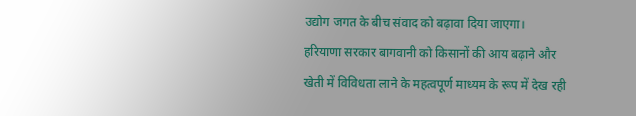उद्योग जगत के बीच संवाद को बढ़ावा दिया जाएगा।
हरियाणा सरकार बागवानी को किसानों की आय बढ़ाने और खेती में विविधता लाने के महत्वपूर्ण माध्यम के रूप में देख रही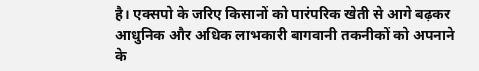है। एक्सपो के जरिए किसानों को पारंपरिक खेती से आगे बढ़कर आधुनिक और अधिक लाभकारी बागवानी तकनीकों को अपनाने के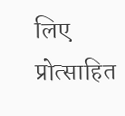लिए प्रोत्साहित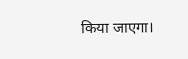किया जाएगा।